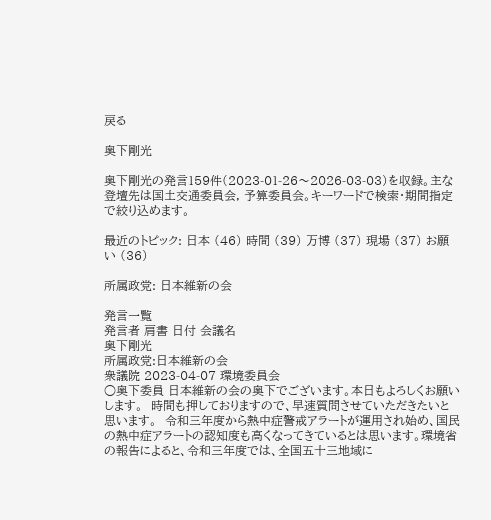戻る

奥下剛光

奥下剛光の発言159件(2023-01-26〜2026-03-03)を収録。主な登壇先は国土交通委員会, 予算委員会。キーワードで検索・期間指定で絞り込めます。

最近のトピック: 日本 (46) 時間 (39) 万博 (37) 現場 (37) お願い (36)

所属政党: 日本維新の会

発言一覧
発言者 肩書 日付 会議名
奥下剛光
所属政党:日本維新の会
衆議院 2023-04-07 環境委員会
○奥下委員 日本維新の会の奥下でございます。本日もよろしくお願いします。  時間も押しておりますので、早速質問させていただきたいと思います。  令和三年度から熱中症警戒アラートが運用され始め、国民の熱中症アラートの認知度も高くなってきているとは思います。環境省の報告によると、令和三年度では、全国五十三地域に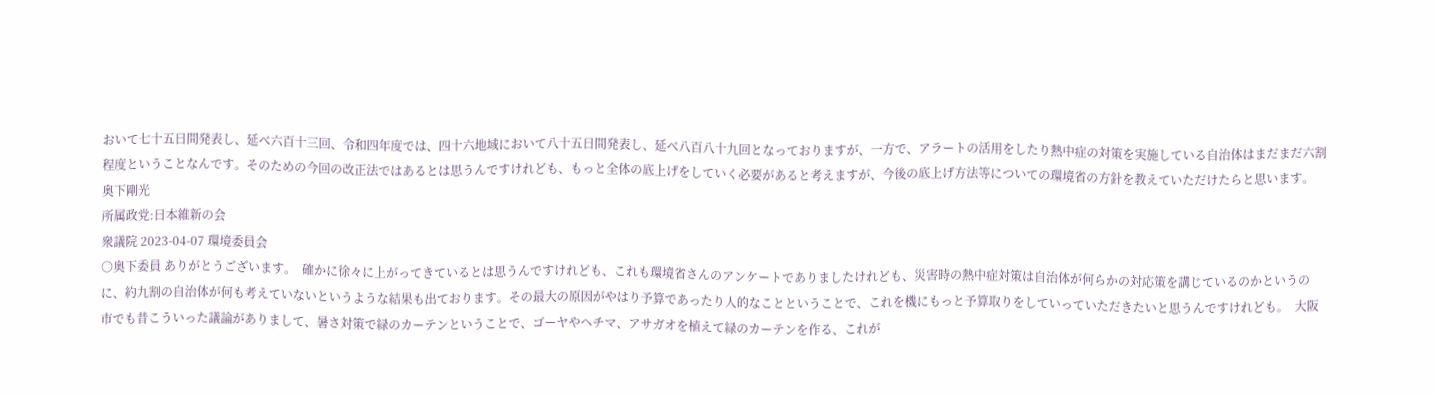おいて七十五日間発表し、延べ六百十三回、令和四年度では、四十六地域において八十五日間発表し、延べ八百八十九回となっておりますが、一方で、アラートの活用をしたり熱中症の対策を実施している自治体はまだまだ六割程度ということなんです。そのための今回の改正法ではあるとは思うんですけれども、もっと全体の底上げをしていく必要があると考えますが、今後の底上げ方法等についての環境省の方針を教えていただけたらと思います。
奥下剛光
所属政党:日本維新の会
衆議院 2023-04-07 環境委員会
○奥下委員 ありがとうございます。  確かに徐々に上がってきているとは思うんですけれども、これも環境省さんのアンケートでありましたけれども、災害時の熱中症対策は自治体が何らかの対応策を講じているのかというのに、約九割の自治体が何も考えていないというような結果も出ております。その最大の原因がやはり予算であったり人的なことということで、これを機にもっと予算取りをしていっていただきたいと思うんですけれども。  大阪市でも昔こういった議論がありまして、暑さ対策で緑のカーテンということで、ゴーヤやヘチマ、アサガオを植えて緑のカーテンを作る、これが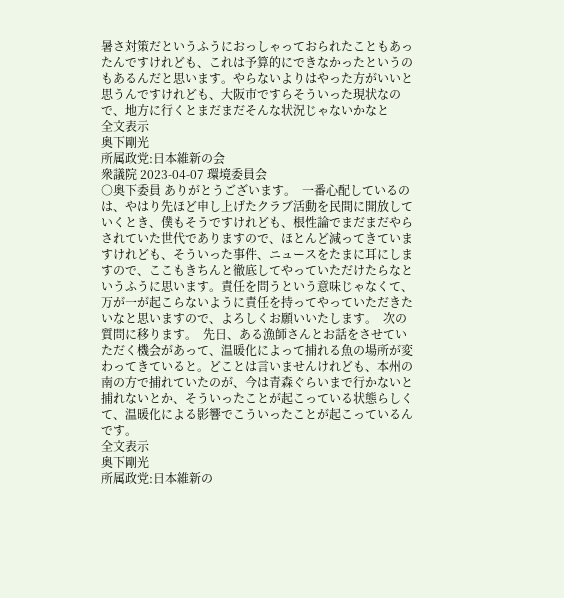暑さ対策だというふうにおっしゃっておられたこともあったんですけれども、これは予算的にできなかったというのもあるんだと思います。やらないよりはやった方がいいと思うんですけれども、大阪市ですらそういった現状なので、地方に行くとまだまだそんな状況じゃないかなと
全文表示
奥下剛光
所属政党:日本維新の会
衆議院 2023-04-07 環境委員会
○奥下委員 ありがとうございます。  一番心配しているのは、やはり先ほど申し上げたクラブ活動を民間に開放していくとき、僕もそうですけれども、根性論でまだまだやらされていた世代でありますので、ほとんど減ってきていますけれども、そういった事件、ニュースをたまに耳にしますので、ここもきちんと徹底してやっていただけたらなというふうに思います。責任を問うという意味じゃなくて、万が一が起こらないように責任を持ってやっていただきたいなと思いますので、よろしくお願いいたします。  次の質問に移ります。  先日、ある漁師さんとお話をさせていただく機会があって、温暖化によって捕れる魚の場所が変わってきていると。どことは言いませんけれども、本州の南の方で捕れていたのが、今は青森ぐらいまで行かないと捕れないとか、そういったことが起こっている状態らしくて、温暖化による影響でこういったことが起こっているんです。
全文表示
奥下剛光
所属政党:日本維新の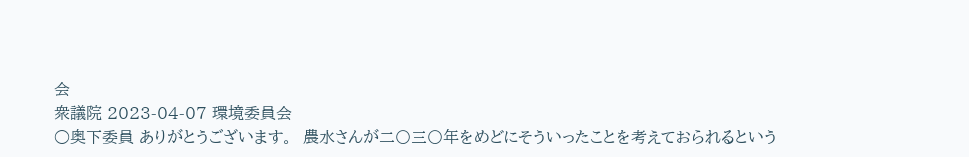会
衆議院 2023-04-07 環境委員会
○奥下委員 ありがとうございます。  農水さんが二〇三〇年をめどにそういったことを考えておられるという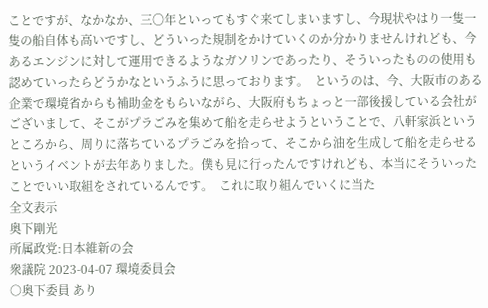ことですが、なかなか、三〇年といってもすぐ来てしまいますし、今現状やはり一隻一隻の船自体も高いですし、どういった規制をかけていくのか分かりませんけれども、今あるエンジンに対して運用できるようなガソリンであったり、そういったものの使用も認めていったらどうかなというふうに思っております。  というのは、今、大阪市のある企業で環境省からも補助金をもらいながら、大阪府もちょっと一部後援している会社がございまして、そこがプラごみを集めて船を走らせようということで、八軒家浜というところから、周りに落ちているプラごみを拾って、そこから油を生成して船を走らせるというイベントが去年ありました。僕も見に行ったんですけれども、本当にそういったことでいい取組をされているんです。  これに取り組んでいくに当た
全文表示
奥下剛光
所属政党:日本維新の会
衆議院 2023-04-07 環境委員会
○奥下委員 あり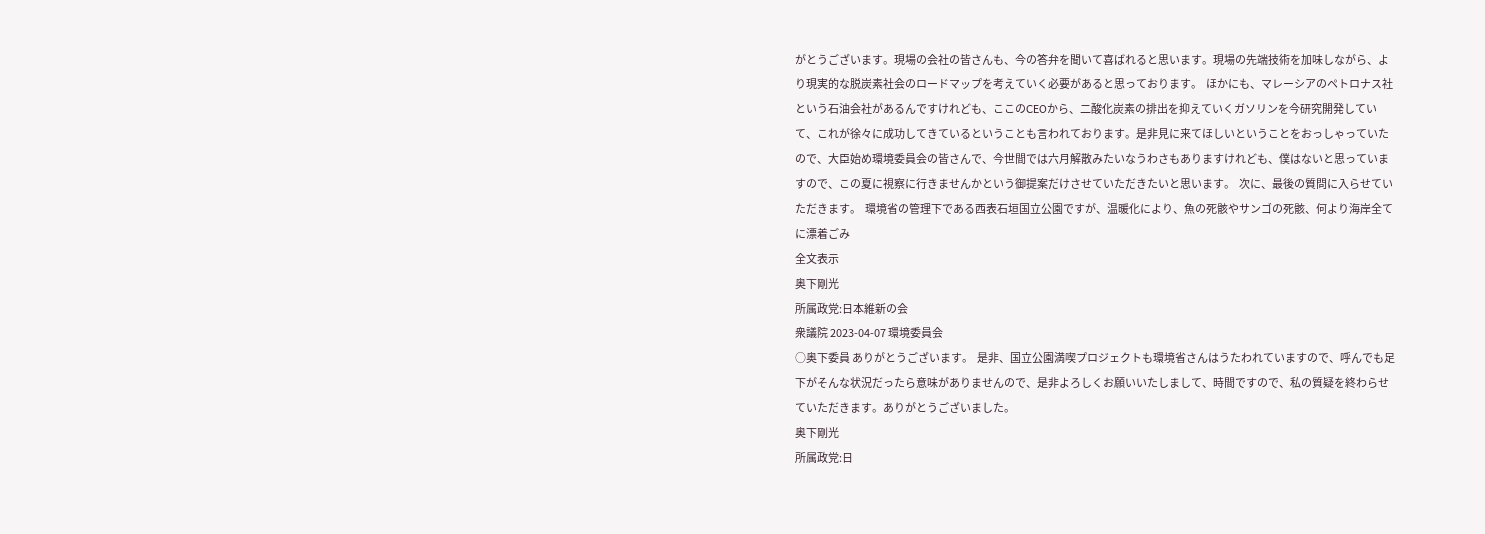がとうございます。現場の会社の皆さんも、今の答弁を聞いて喜ばれると思います。現場の先端技術を加味しながら、より現実的な脱炭素社会のロードマップを考えていく必要があると思っております。  ほかにも、マレーシアのペトロナス社という石油会社があるんですけれども、ここのCEOから、二酸化炭素の排出を抑えていくガソリンを今研究開発していて、これが徐々に成功してきているということも言われております。是非見に来てほしいということをおっしゃっていたので、大臣始め環境委員会の皆さんで、今世間では六月解散みたいなうわさもありますけれども、僕はないと思っていますので、この夏に視察に行きませんかという御提案だけさせていただきたいと思います。  次に、最後の質問に入らせていただきます。  環境省の管理下である西表石垣国立公園ですが、温暖化により、魚の死骸やサンゴの死骸、何より海岸全てに漂着ごみ
全文表示
奥下剛光
所属政党:日本維新の会
衆議院 2023-04-07 環境委員会
○奥下委員 ありがとうございます。  是非、国立公園満喫プロジェクトも環境省さんはうたわれていますので、呼んでも足下がそんな状況だったら意味がありませんので、是非よろしくお願いいたしまして、時間ですので、私の質疑を終わらせていただきます。ありがとうございました。
奥下剛光
所属政党:日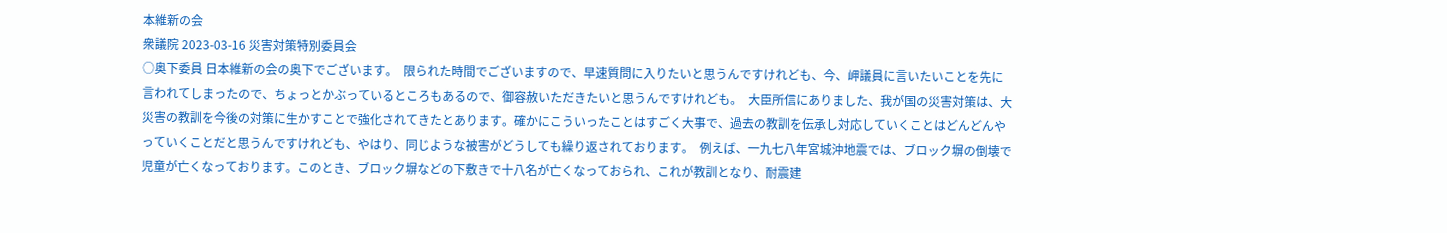本維新の会
衆議院 2023-03-16 災害対策特別委員会
○奥下委員 日本維新の会の奥下でございます。  限られた時間でございますので、早速質問に入りたいと思うんですけれども、今、岬議員に言いたいことを先に言われてしまったので、ちょっとかぶっているところもあるので、御容赦いただきたいと思うんですけれども。  大臣所信にありました、我が国の災害対策は、大災害の教訓を今後の対策に生かすことで強化されてきたとあります。確かにこういったことはすごく大事で、過去の教訓を伝承し対応していくことはどんどんやっていくことだと思うんですけれども、やはり、同じような被害がどうしても繰り返されております。  例えば、一九七八年宮城沖地震では、ブロック塀の倒壊で児童が亡くなっております。このとき、ブロック塀などの下敷きで十八名が亡くなっておられ、これが教訓となり、耐震建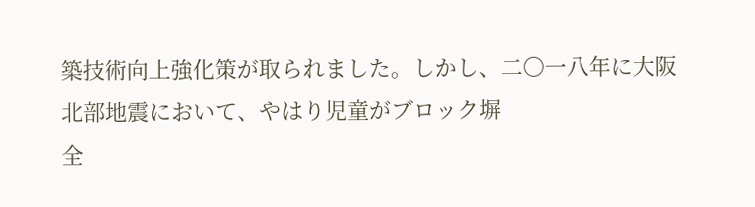築技術向上強化策が取られました。しかし、二〇一八年に大阪北部地震において、やはり児童がブロック塀
全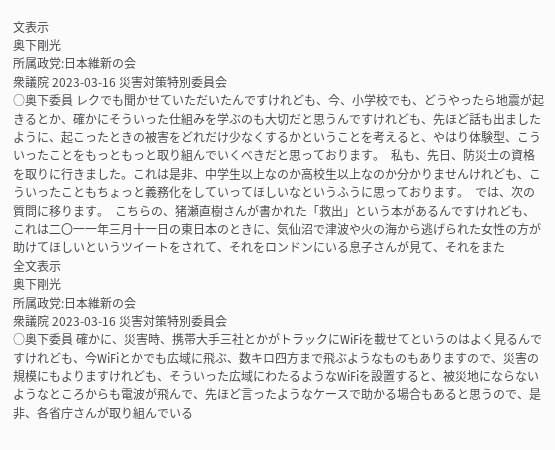文表示
奥下剛光
所属政党:日本維新の会
衆議院 2023-03-16 災害対策特別委員会
○奥下委員 レクでも聞かせていただいたんですけれども、今、小学校でも、どうやったら地震が起きるとか、確かにそういった仕組みを学ぶのも大切だと思うんですけれども、先ほど話も出ましたように、起こったときの被害をどれだけ少なくするかということを考えると、やはり体験型、こういったことをもっともっと取り組んでいくべきだと思っております。  私も、先日、防災士の資格を取りに行きました。これは是非、中学生以上なのか高校生以上なのか分かりませんけれども、こういったこともちょっと義務化をしていってほしいなというふうに思っております。  では、次の質問に移ります。  こちらの、猪瀬直樹さんが書かれた「救出」という本があるんですけれども、これは二〇一一年三月十一日の東日本のときに、気仙沼で津波や火の海から逃げられた女性の方が助けてほしいというツイートをされて、それをロンドンにいる息子さんが見て、それをまた
全文表示
奥下剛光
所属政党:日本維新の会
衆議院 2023-03-16 災害対策特別委員会
○奥下委員 確かに、災害時、携帯大手三社とかがトラックにWiFiを載せてというのはよく見るんですけれども、今WiFiとかでも広域に飛ぶ、数キロ四方まで飛ぶようなものもありますので、災害の規模にもよりますけれども、そういった広域にわたるようなWiFiを設置すると、被災地にならないようなところからも電波が飛んで、先ほど言ったようなケースで助かる場合もあると思うので、是非、各省庁さんが取り組んでいる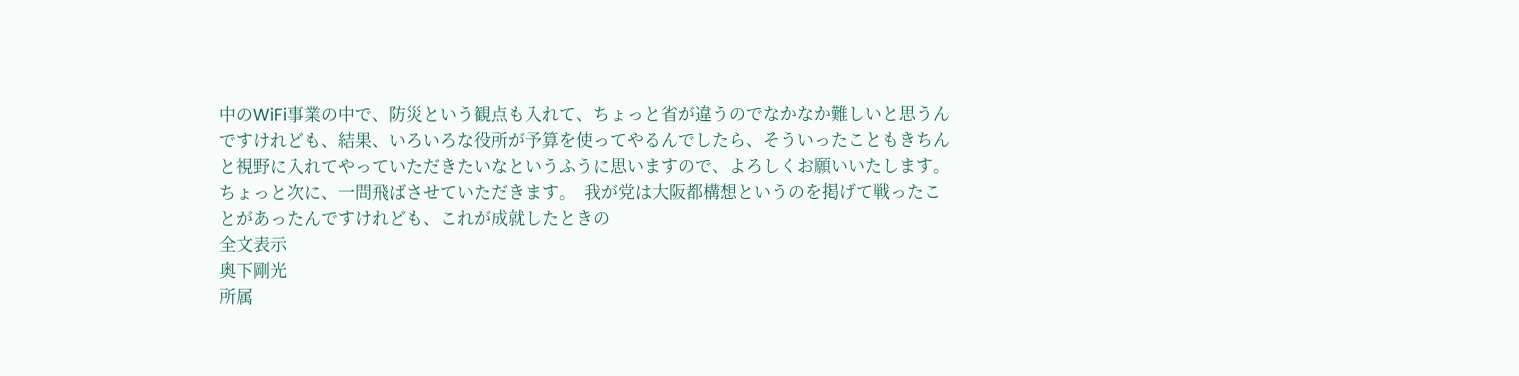中のWiFi事業の中で、防災という観点も入れて、ちょっと省が違うのでなかなか難しいと思うんですけれども、結果、いろいろな役所が予算を使ってやるんでしたら、そういったこともきちんと視野に入れてやっていただきたいなというふうに思いますので、よろしくお願いいたします。  ちょっと次に、一問飛ばさせていただきます。  我が党は大阪都構想というのを掲げて戦ったことがあったんですけれども、これが成就したときの
全文表示
奥下剛光
所属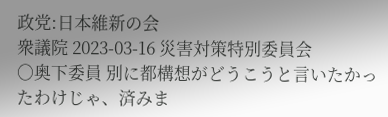政党:日本維新の会
衆議院 2023-03-16 災害対策特別委員会
○奥下委員 別に都構想がどうこうと言いたかったわけじゃ、済みま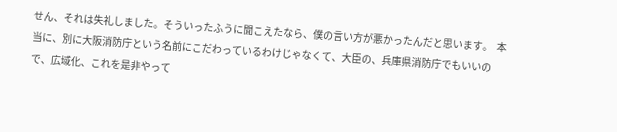せん、それは失礼しました。そういったふうに聞こえたなら、僕の言い方が悪かったんだと思います。  本当に、別に大阪消防庁という名前にこだわっているわけじゃなくて、大臣の、兵庫県消防庁でもいいので、広域化、これを是非やって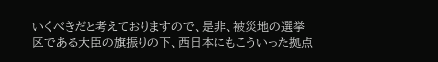いくべきだと考えておりますので、是非、被災地の選挙区である大臣の旗振りの下、西日本にもこういった拠点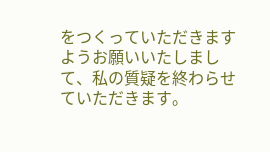をつくっていただきますようお願いいたしまして、私の質疑を終わらせていただきます。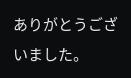ありがとうございました。